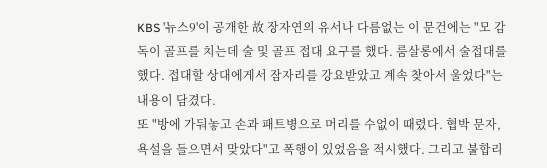KBS '뉴스9'이 공개한 故 장자연의 유서나 다름없는 이 문건에는 "모 감독이 골프를 치는데 술 및 골프 접대 요구를 했다. 룸살롱에서 술접대를 했다. 접대할 상대에게서 잠자리를 강요받았고 계속 찾아서 울었다"는 내용이 담겼다.
또 "방에 가둬놓고 손과 패트병으로 머리를 수없이 때렸다. 협박 문자, 욕설을 들으면서 맞았다"고 폭행이 있었음을 적시했다. 그리고 불합리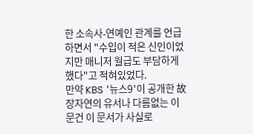한 소속사-연예인 관계를 언급하면서 "수입이 적은 신인이었지만 매니저 월급도 부담하게 했다"고 적혀있었다.
만약 KBS '뉴스9'이 공개한 故 장자연의 유서나 다름없는 이 문건 이 문서가 사실로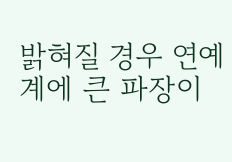밝혀질 경우 연예계에 큰 파장이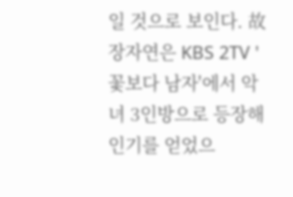일 것으로 보인다. 故 장자연은 KBS 2TV '꽃보다 남자'에서 악녀 3인방으로 등장해 인기를 얻었으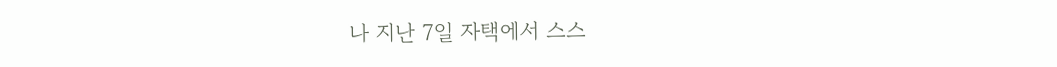나 지난 7일 자택에서 스스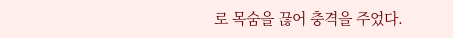로 목숨을 끊어 충격을 주었다.